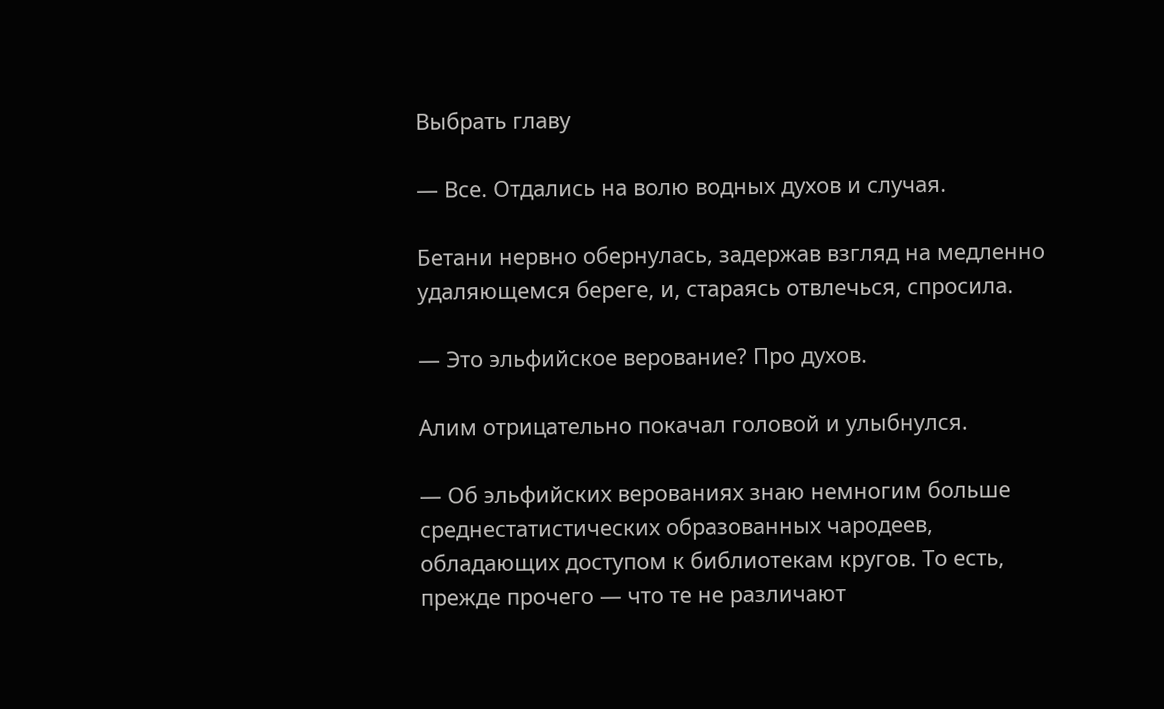Выбрать главу

— Все. Отдались на волю водных духов и случая.

Бетани нервно обернулась, задержав взгляд на медленно удаляющемся береге, и, стараясь отвлечься, спросила.

— Это эльфийское верование? Про духов.

Алим отрицательно покачал головой и улыбнулся.

— Об эльфийских верованиях знаю немногим больше среднестатистических образованных чародеев, обладающих доступом к библиотекам кругов. То есть, прежде прочего — что те не различают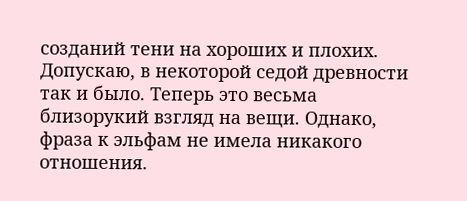созданий тени на хороших и плохих. Допускаю, в некоторой седой древности так и было. Теперь это весьма близорукий взгляд на вещи. Однако, фраза к эльфам не имела никакого отношения.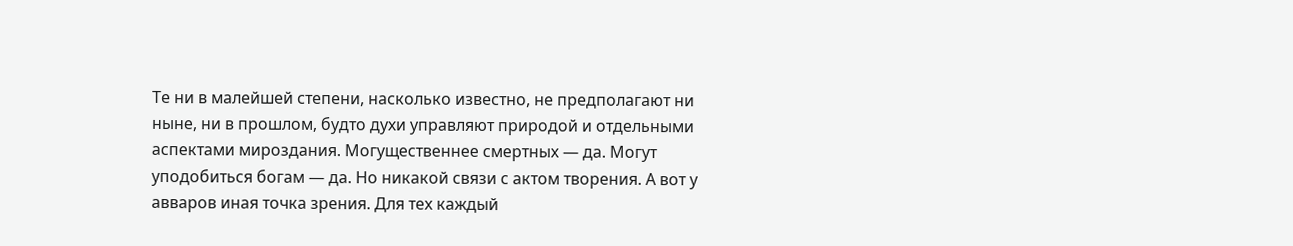Те ни в малейшей степени, насколько известно, не предполагают ни ныне, ни в прошлом, будто духи управляют природой и отдельными аспектами мироздания. Могущественнее смертных — да. Могут уподобиться богам — да. Но никакой связи с актом творения. А вот у авваров иная точка зрения. Для тех каждый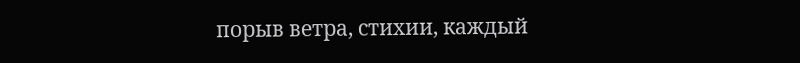порыв ветра, стихии, каждый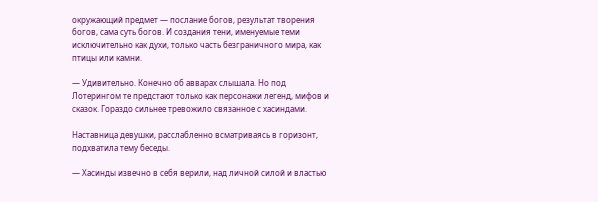окружающий предмет — послание богов, результат творения богов, сама суть богов. И создания тени, именуемые теми исключительно как духи, только часть безграничного мира, как птицы или камни.

— Удивительно. Конечно об авварах слышала. Но под Лотерингом те предстают только как персонажи легенд, мифов и сказок. Гораздо сильнее тревожило связанное с хасиндами.

Наставница девушки, расслабленно всматриваясь в горизонт, подхватила тему беседы.

— Хасинды извечно в себя верили, над личной силой и властью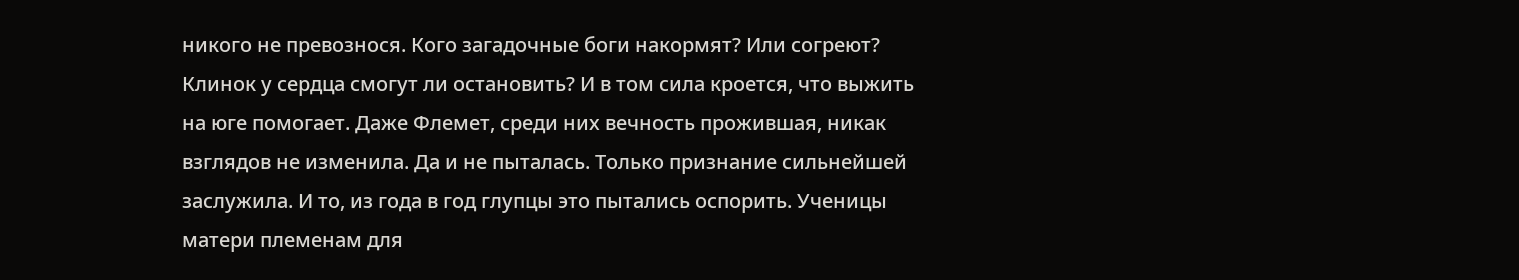никого не превознося. Кого загадочные боги накормят? Или согреют? Клинок у сердца смогут ли остановить? И в том сила кроется, что выжить на юге помогает. Даже Флемет, среди них вечность прожившая, никак взглядов не изменила. Да и не пыталась. Только признание сильнейшей заслужила. И то, из года в год глупцы это пытались оспорить. Ученицы матери племенам для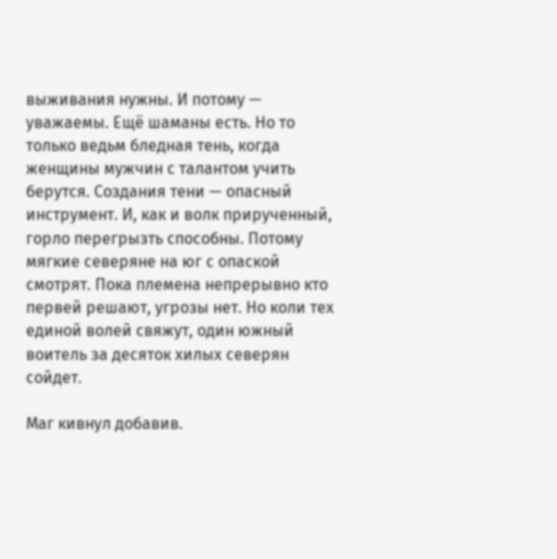выживания нужны. И потому — уважаемы. Ещё шаманы есть. Но то только ведьм бледная тень, когда женщины мужчин с талантом учить берутся. Создания тени — опасный инструмент. И, как и волк прирученный, горло перегрызть способны. Потому мягкие северяне на юг с опаской смотрят. Пока племена непрерывно кто первей решают, угрозы нет. Но коли тех единой волей свяжут, один южный воитель за десяток хилых северян сойдет.

Маг кивнул добавив.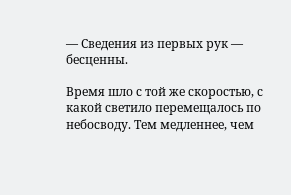— Сведения из первых рук — бесценны.

Время шло с той же скоростью, с какой светило перемещалось по небосводу. Тем медленнее, чем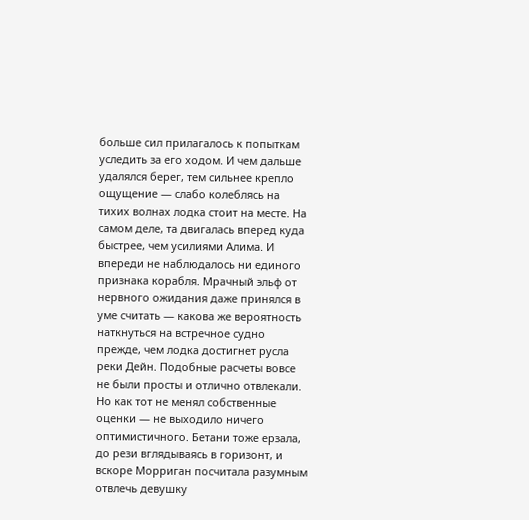больше сил прилагалось к попыткам уследить за его ходом. И чем дальше удалялся берег, тем сильнее крепло ощущение — слабо колеблясь на тихих волнах лодка стоит на месте. На самом деле, та двигалась вперед куда быстрее, чем усилиями Алима. И впереди не наблюдалось ни единого признака корабля. Мрачный эльф от нервного ожидания даже принялся в уме считать — какова же вероятность наткнуться на встречное судно прежде, чем лодка достигнет русла реки Дейн. Подобные расчеты вовсе не были просты и отлично отвлекали. Но как тот не менял собственные оценки — не выходило ничего оптимистичного. Бетани тоже ерзала, до рези вглядываясь в горизонт, и вскоре Морриган посчитала разумным отвлечь девушку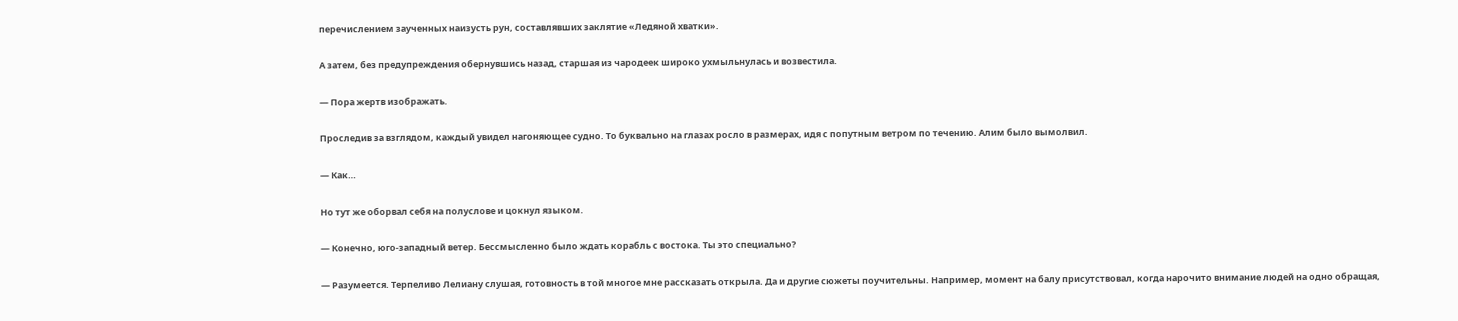перечислением заученных наизусть рун, составлявших заклятие «Ледяной хватки».

А затем, без предупреждения обернувшись назад, старшая из чародеек широко ухмыльнулась и возвестила.

— Пора жертв изображать.

Проследив за взглядом, каждый увидел нагоняющее судно. То буквально на глазах росло в размерах, идя с попутным ветром по течению. Алим было вымолвил.

— Как…

Но тут же оборвал себя на полуслове и цокнул языком.

— Конечно, юго-западный ветер. Бессмысленно было ждать корабль с востока. Ты это специально?

— Разумеется. Терпеливо Лелиану слушая, готовность в той многое мне рассказать открыла. Да и другие сюжеты поучительны. Например, момент на балу присутствовал, когда нарочито внимание людей на одно обращая,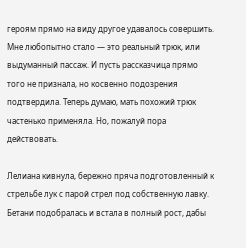героям прямо на виду другое удавалось совершить. Мне любопытно стало — это реальный трюк, или выдуманный пассаж. И пусть рассказчица прямо того не признала, но косвенно подозрения подтвердила. Теперь думаю, мать похожий трюк частенько применяла. Но, пожалуй пора действовать.

Лелиана кивнула, бережно пряча подготовленный к стрельбе лук с парой стрел под собственную лавку. Бетани подобралась и встала в полный рост, дабы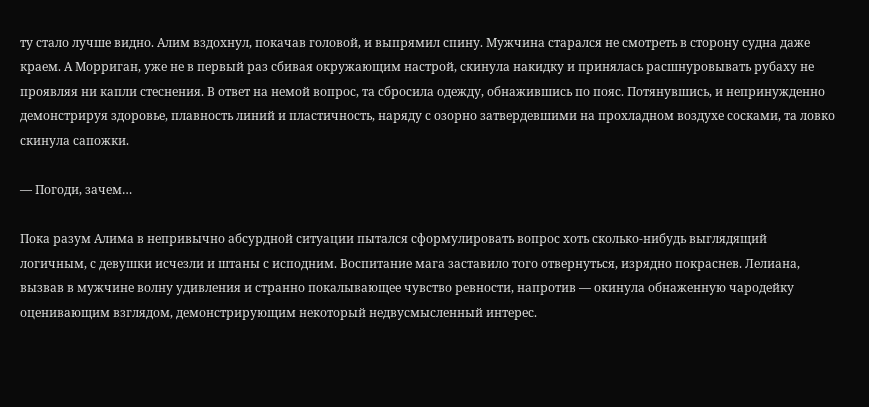ту стало лучше видно. Алим вздохнул, покачав головой, и выпрямил спину. Мужчина старался не смотреть в сторону судна даже краем. А Морриган, уже не в первый раз сбивая окружающим настрой, скинула накидку и принялась расшнуровывать рубаху не проявляя ни капли стеснения. В ответ на немой вопрос, та сбросила одежду, обнажившись по пояс. Потянувшись, и непринужденно демонстрируя здоровье, плавность линий и пластичность, наряду с озорно затвердевшими на прохладном воздухе сосками, та ловко скинула сапожки.

— Погоди, зачем…

Пока разум Алима в непривычно абсурдной ситуации пытался сформулировать вопрос хоть сколько-нибудь выглядящий логичным, с девушки исчезли и штаны с исподним. Воспитание мага заставило того отвернуться, изрядно покраснев. Лелиана, вызвав в мужчине волну удивления и странно покалывающее чувство ревности, напротив — окинула обнаженную чародейку оценивающим взглядом, демонстрирующим некоторый недвусмысленный интерес.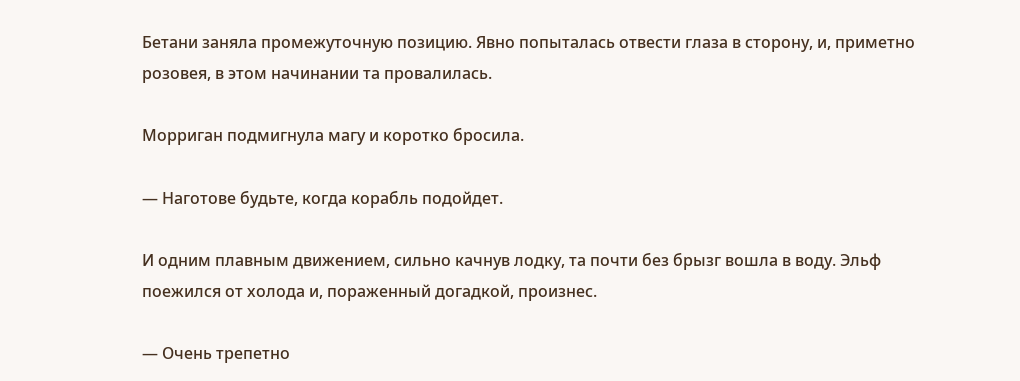Бетани заняла промежуточную позицию. Явно попыталась отвести глаза в сторону, и, приметно розовея, в этом начинании та провалилась.

Морриган подмигнула магу и коротко бросила.

— Наготове будьте, когда корабль подойдет.

И одним плавным движением, сильно качнув лодку, та почти без брызг вошла в воду. Эльф поежился от холода и, пораженный догадкой, произнес.

— Очень трепетно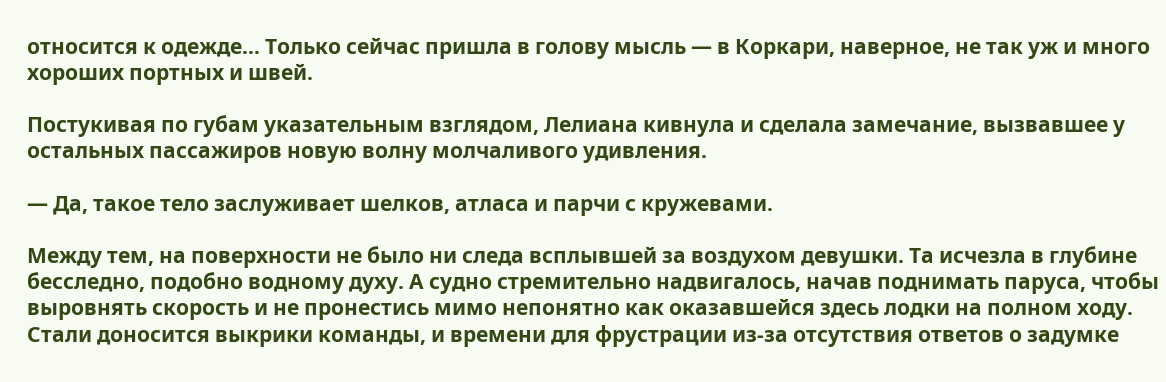относится к одежде… Только сейчас пришла в голову мысль — в Коркари, наверное, не так уж и много хороших портных и швей.

Постукивая по губам указательным взглядом, Лелиана кивнула и сделала замечание, вызвавшее у остальных пассажиров новую волну молчаливого удивления.

— Да, такое тело заслуживает шелков, атласа и парчи с кружевами.

Между тем, на поверхности не было ни следа всплывшей за воздухом девушки. Та исчезла в глубине бесследно, подобно водному духу. А судно стремительно надвигалось, начав поднимать паруса, чтобы выровнять скорость и не пронестись мимо непонятно как оказавшейся здесь лодки на полном ходу. Стали доносится выкрики команды, и времени для фрустрации из-за отсутствия ответов о задумке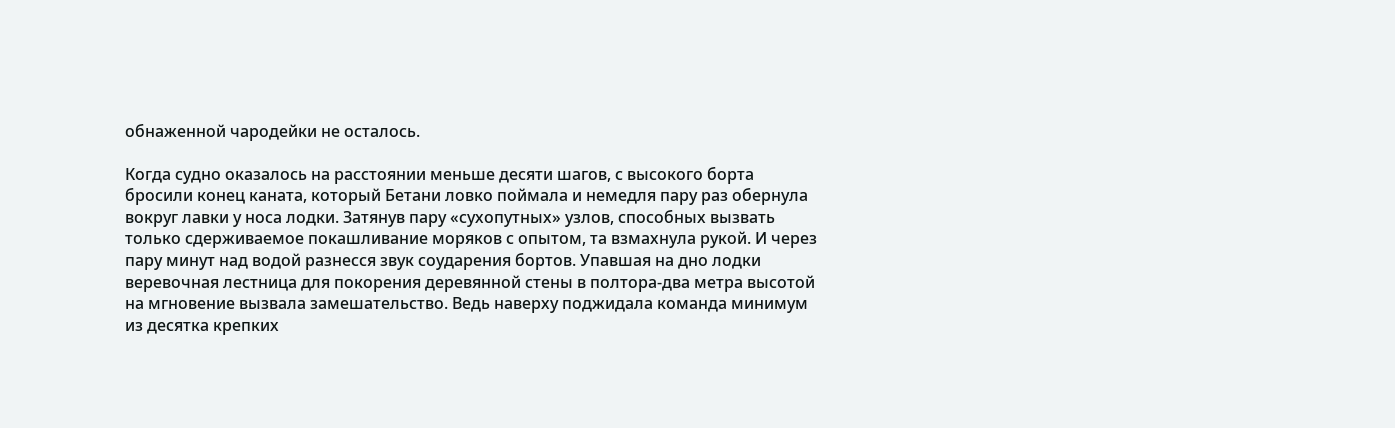обнаженной чародейки не осталось.

Когда судно оказалось на расстоянии меньше десяти шагов, с высокого борта бросили конец каната, который Бетани ловко поймала и немедля пару раз обернула вокруг лавки у носа лодки. Затянув пару «сухопутных» узлов, способных вызвать только сдерживаемое покашливание моряков с опытом, та взмахнула рукой. И через пару минут над водой разнесся звук соударения бортов. Упавшая на дно лодки веревочная лестница для покорения деревянной стены в полтора-два метра высотой на мгновение вызвала замешательство. Ведь наверху поджидала команда минимум из десятка крепких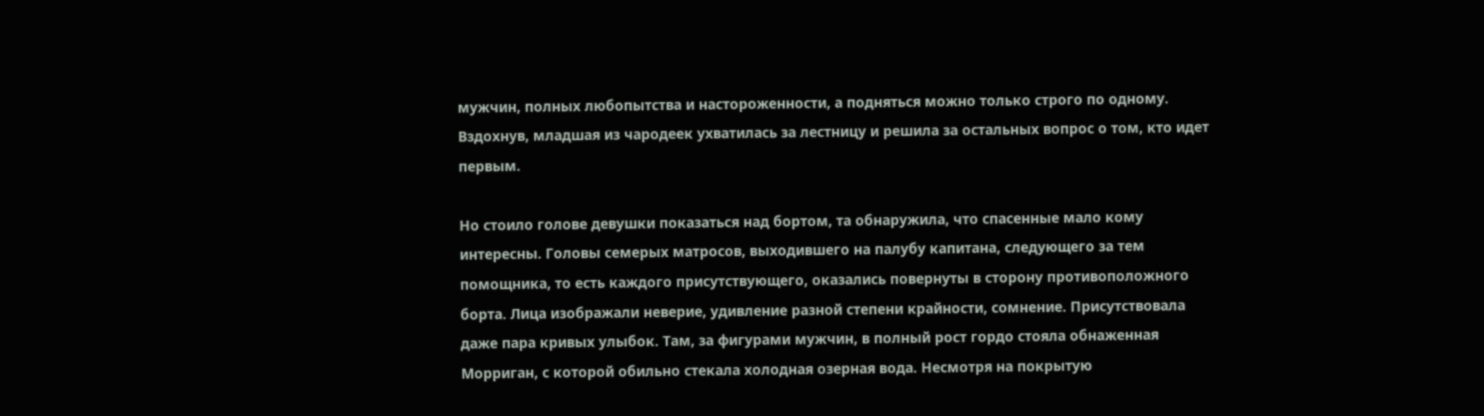мужчин, полных любопытства и настороженности, а подняться можно только строго по одному. Вздохнув, младшая из чародеек ухватилась за лестницу и решила за остальных вопрос о том, кто идет первым.

Но стоило голове девушки показаться над бортом, та обнаружила, что спасенные мало кому интересны. Головы семерых матросов, выходившего на палубу капитана, следующего за тем помощника, то есть каждого присутствующего, оказались повернуты в сторону противоположного борта. Лица изображали неверие, удивление разной степени крайности, сомнение. Присутствовала даже пара кривых улыбок. Там, за фигурами мужчин, в полный рост гордо стояла обнаженная Морриган, с которой обильно стекала холодная озерная вода. Несмотря на покрытую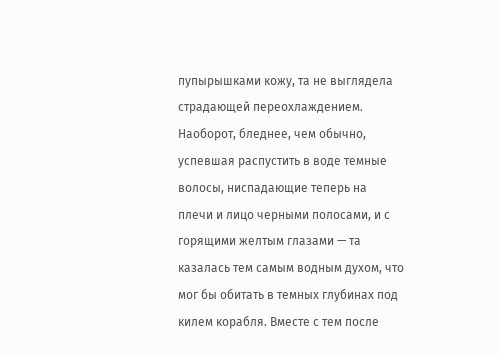пупырышками кожу, та не выглядела страдающей переохлаждением. Наоборот, бледнее, чем обычно, успевшая распустить в воде темные волосы, ниспадающие теперь на плечи и лицо черными полосами, и с горящими желтым глазами — та казалась тем самым водным духом, что мог бы обитать в темных глубинах под килем корабля. Вместе с тем после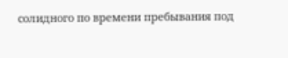солидного по времени пребывания под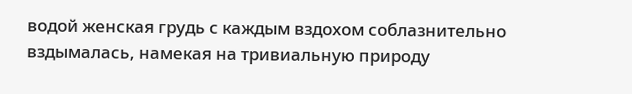водой женская грудь с каждым вздохом соблазнительно вздымалась, намекая на тривиальную природу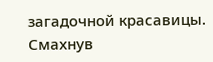загадочной красавицы. Смахнув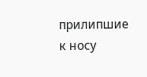прилипшие к носу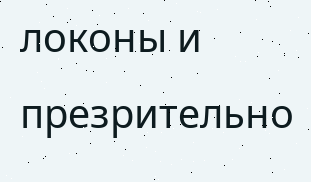локоны и презрительно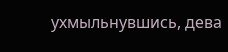ухмыльнувшись, дева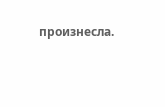произнесла.